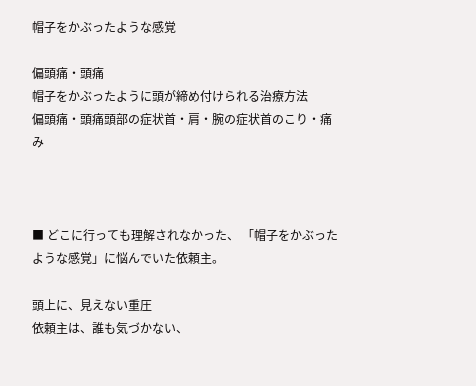帽子をかぶったような感覚

偏頭痛・頭痛
帽子をかぶったように頭が締め付けられる治療方法
偏頭痛・頭痛頭部の症状首・肩・腕の症状首のこり・痛み



■ どこに行っても理解されなかった、 「帽子をかぶったような感覚」に悩んでいた依頼主。

頭上に、見えない重圧
依頼主は、誰も気づかない、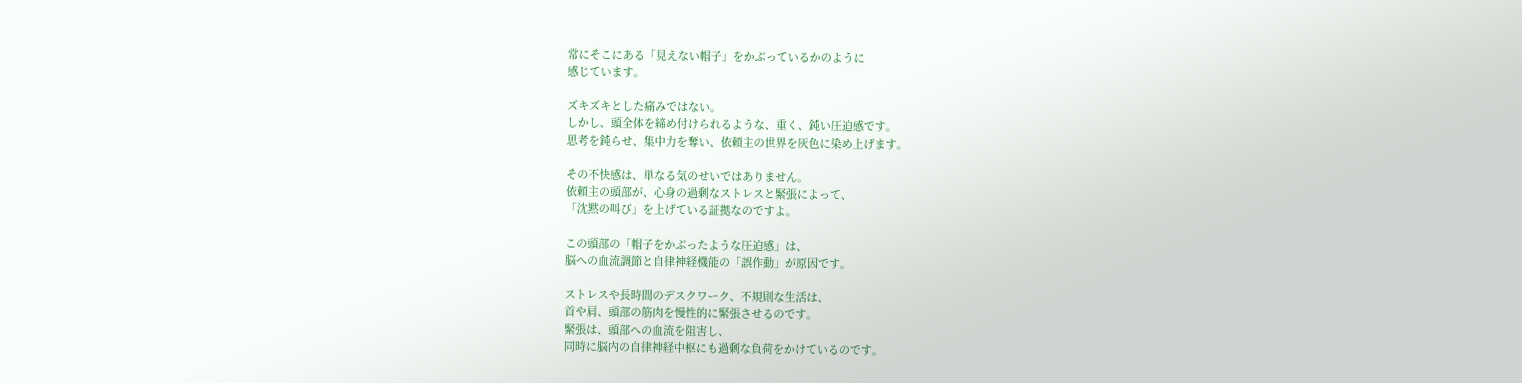常にそこにある「見えない帽子」をかぶっているかのように
感じています。

ズキズキとした痛みではない。
しかし、頭全体を締め付けられるような、重く、鈍い圧迫感です。
思考を鈍らせ、集中力を奪い、依頼主の世界を灰色に染め上げます。

その不快感は、単なる気のせいではありません。
依頼主の頭部が、心身の過剰なストレスと緊張によって、
「沈黙の叫び」を上げている証拠なのですよ。

この頭部の「帽子をかぶったような圧迫感」は、
脳への血流調節と自律神経機能の「誤作動」が原因です。

ストレスや長時間のデスクワーク、不規則な生活は、
首や肩、頭部の筋肉を慢性的に緊張させるのです。
緊張は、頭部への血流を阻害し、
同時に脳内の自律神経中枢にも過剰な負荷をかけているのです。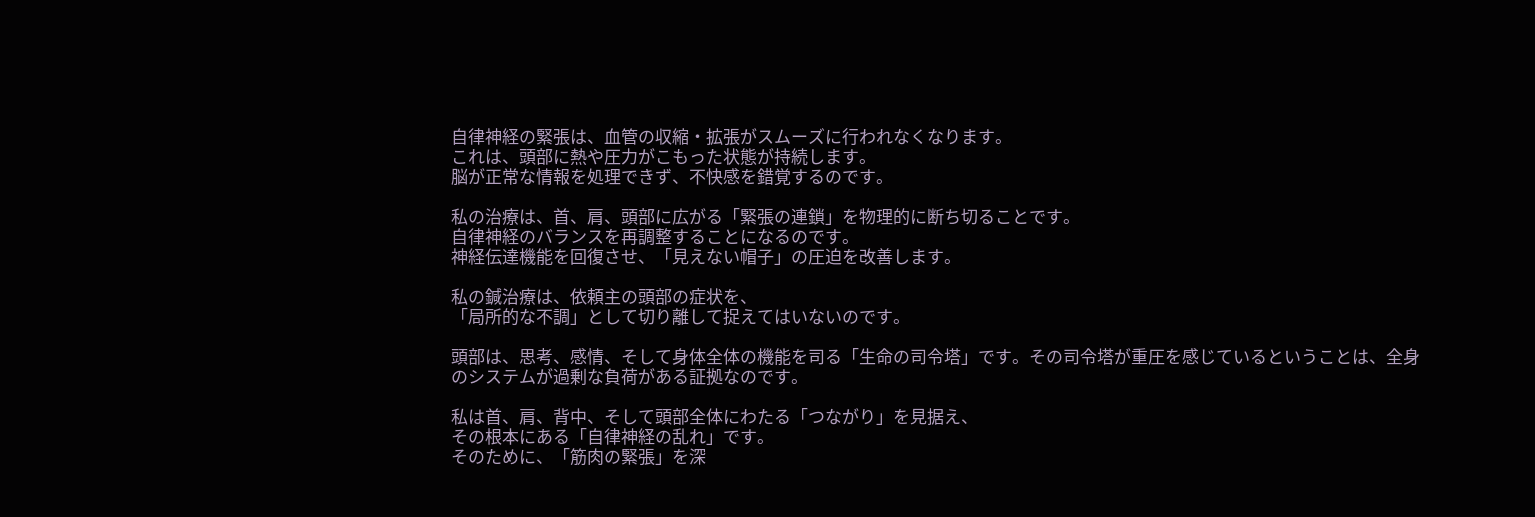自律神経の緊張は、血管の収縮・拡張がスムーズに行われなくなります。
これは、頭部に熱や圧力がこもった状態が持続します。
脳が正常な情報を処理できず、不快感を錯覚するのです。

私の治療は、首、肩、頭部に広がる「緊張の連鎖」を物理的に断ち切ることです。
自律神経のバランスを再調整することになるのです。
神経伝達機能を回復させ、「見えない帽子」の圧迫を改善します。

私の鍼治療は、依頼主の頭部の症状を、
「局所的な不調」として切り離して捉えてはいないのです。

頭部は、思考、感情、そして身体全体の機能を司る「生命の司令塔」です。その司令塔が重圧を感じているということは、全身のシステムが過剰な負荷がある証拠なのです。

私は首、肩、背中、そして頭部全体にわたる「つながり」を見据え、
その根本にある「自律神経の乱れ」です。
そのために、「筋肉の緊張」を深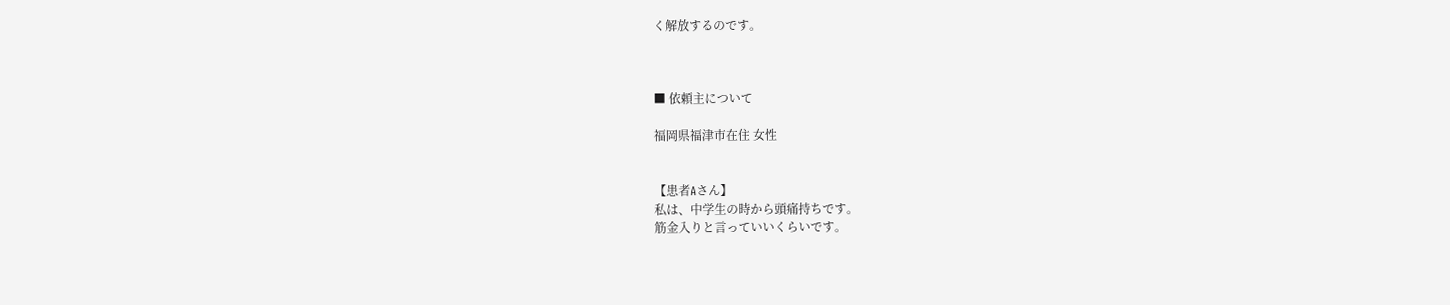く解放するのです。



■ 依頼主について

福岡県福津市在住 女性


【患者Aさん】
私は、中学生の時から頭痛持ちです。
筋金入りと言っていいくらいです。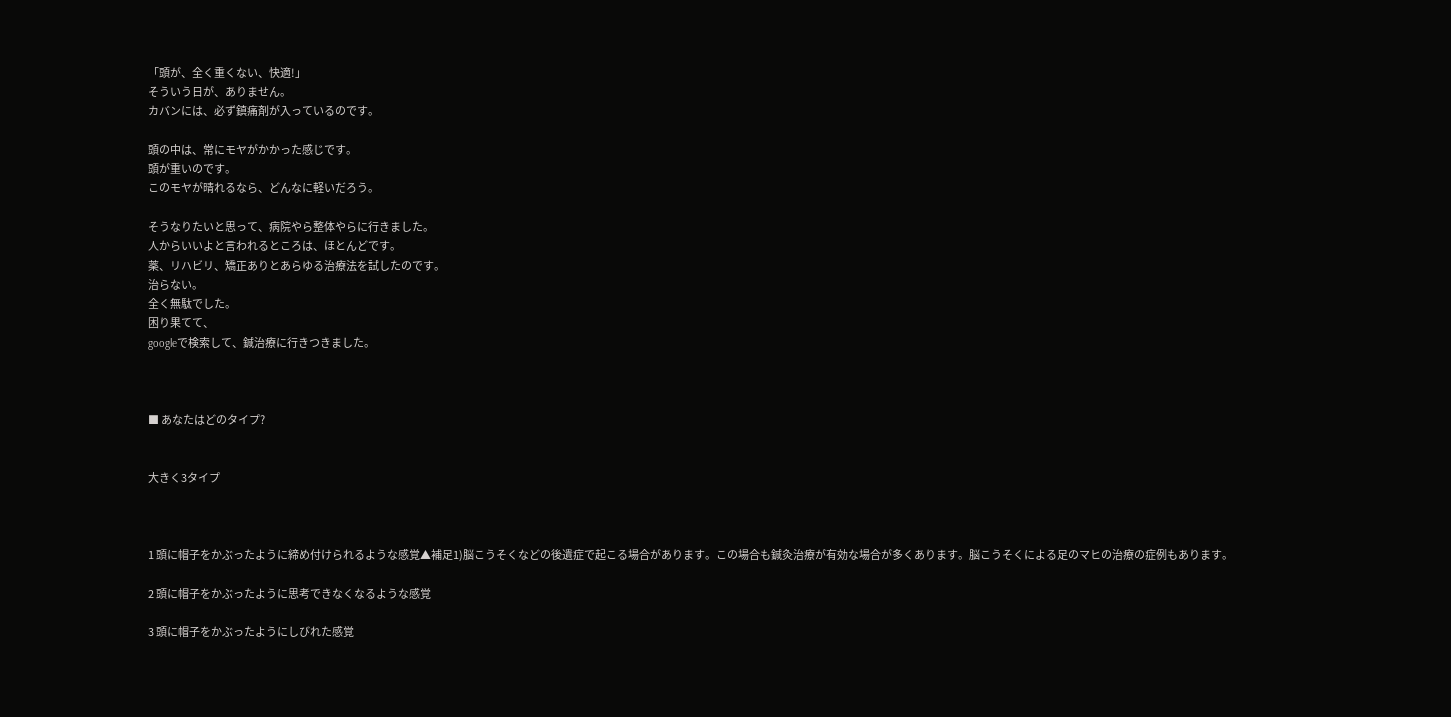「頭が、全く重くない、快適!」
そういう日が、ありません。
カバンには、必ず鎮痛剤が入っているのです。

頭の中は、常にモヤがかかった感じです。
頭が重いのです。
このモヤが晴れるなら、どんなに軽いだろう。

そうなりたいと思って、病院やら整体やらに行きました。
人からいいよと言われるところは、ほとんどです。
薬、リハビリ、矯正ありとあらゆる治療法を試したのです。
治らない。
全く無駄でした。
困り果てて、
googleで検索して、鍼治療に行きつきました。



■ あなたはどのタイプ?


大きく3タイプ



1 頭に帽子をかぶったように締め付けられるような感覚▲補足1)脳こうそくなどの後遺症で起こる場合があります。この場合も鍼灸治療が有効な場合が多くあります。脳こうそくによる足のマヒの治療の症例もあります。

2 頭に帽子をかぶったように思考できなくなるような感覚

3 頭に帽子をかぶったようにしびれた感覚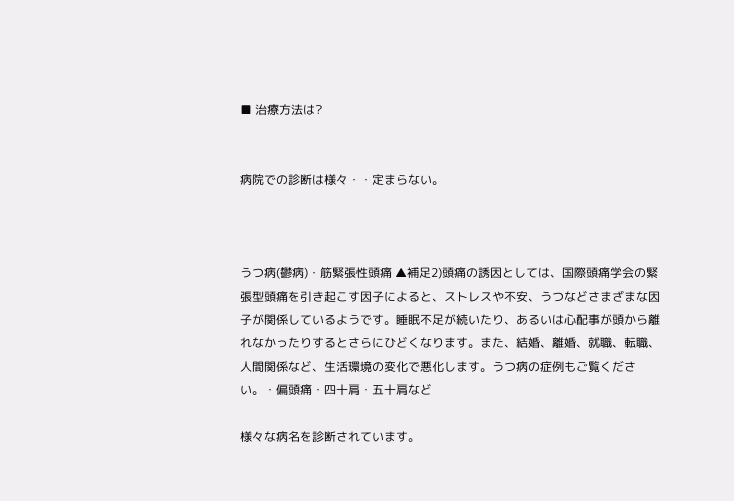■ 治療方法は?


病院での診断は様々・・定まらない。



うつ病(鬱病)・筋緊張性頭痛 ▲補足2)頭痛の誘因としては、国際頭痛学会の緊張型頭痛を引き起こす因子によると、ストレスや不安、うつなどさまざまな因子が関係しているようです。睡眠不足が続いたり、あるいは心配事が頭から離れなかったりするとさらにひどくなります。また、結婚、離婚、就職、転職、人間関係など、生活環境の変化で悪化します。うつ病の症例もご覧ください。・偏頭痛・四十肩・五十肩など

様々な病名を診断されています。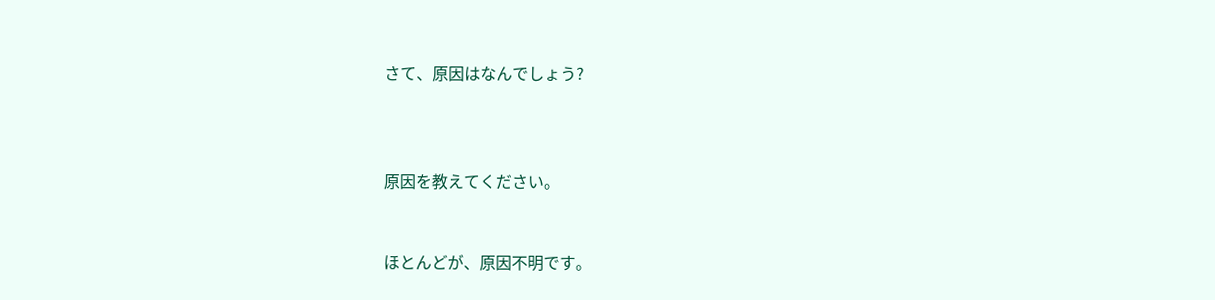さて、原因はなんでしょう?



原因を教えてください。


ほとんどが、原因不明です。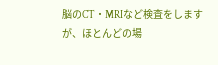脳のCT・MRIなど検査をしますが、ほとんどの場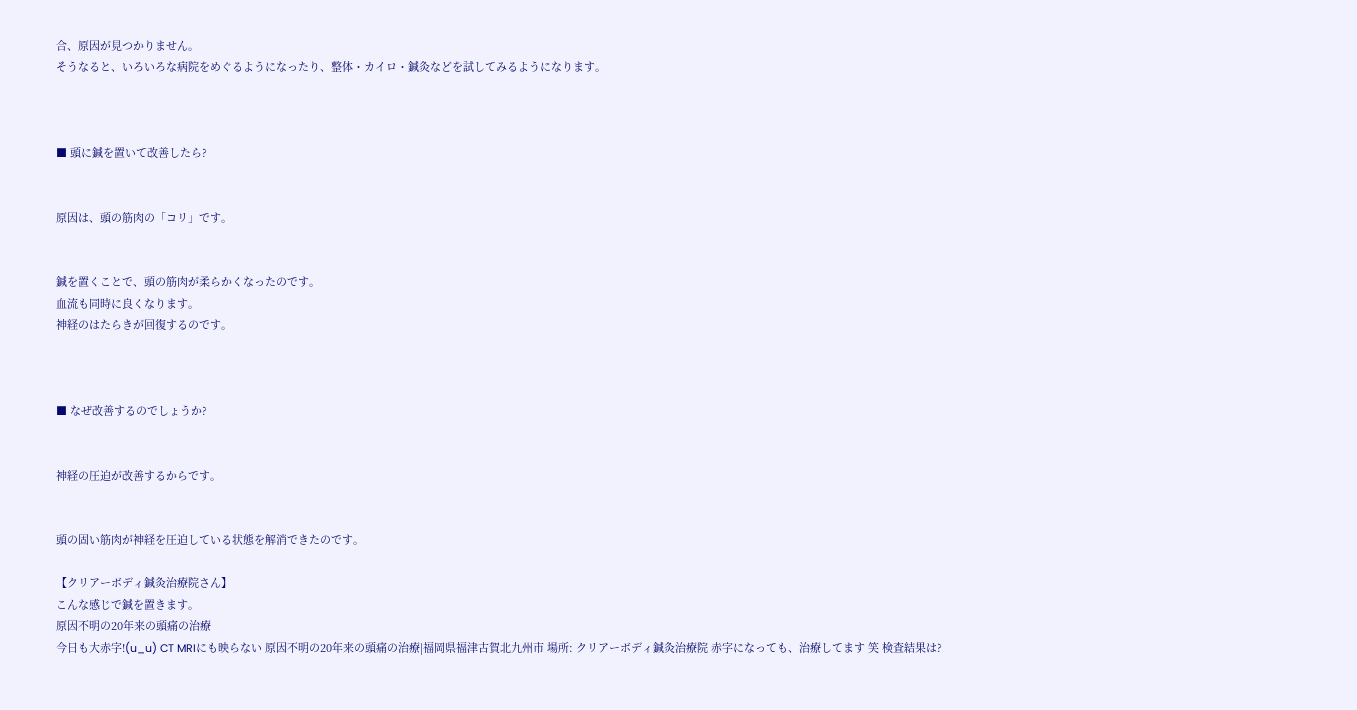合、原因が見つかりません。
そうなると、いろいろな病院をめぐるようになったり、整体・カイロ・鍼灸などを試してみるようになります。



■ 頭に鍼を置いて改善したら?


原因は、頭の筋肉の「コリ」です。


鍼を置くことで、頭の筋肉が柔らかくなったのです。
血流も同時に良くなります。
神経のはたらきが回復するのです。



■ なぜ改善するのでしょうか?


神経の圧迫が改善するからです。


頭の固い筋肉が神経を圧迫している状態を解消できたのです。

【クリアーボディ鍼灸治療院さん】
こんな感じで鍼を置きます。
原因不明の20年来の頭痛の治療
今日も大赤字!(u_u) CT MRIにも映らない 原因不明の20年来の頭痛の治療|福岡県福津古賀北九州市 場所: クリアーボディ鍼灸治療院 赤字になっても、治療してます 笑 検査結果は?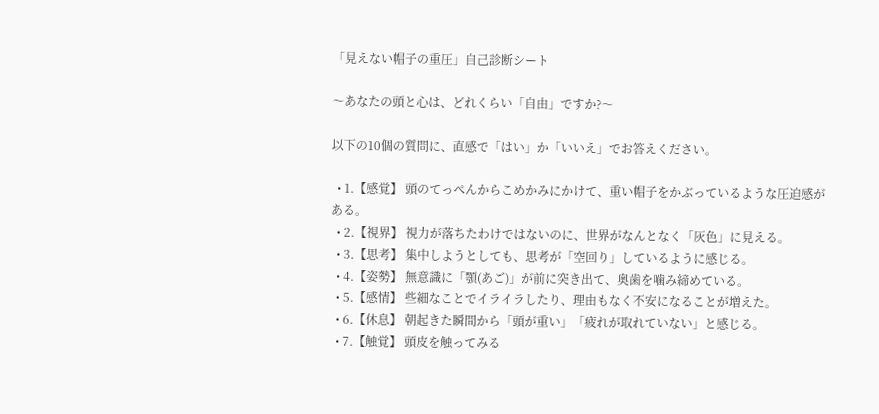「見えない帽子の重圧」自己診断シート

〜あなたの頭と心は、どれくらい「自由」ですか?〜

以下の10個の質問に、直感で「はい」か「いいえ」でお答えください。

  • 1.【感覚】 頭のてっぺんからこめかみにかけて、重い帽子をかぶっているような圧迫感がある。
  • 2.【視界】 視力が落ちたわけではないのに、世界がなんとなく「灰色」に見える。
  • 3.【思考】 集中しようとしても、思考が「空回り」しているように感じる。
  • 4.【姿勢】 無意識に「顎(あご)」が前に突き出て、奥歯を噛み締めている。
  • 5.【感情】 些細なことでイライラしたり、理由もなく不安になることが増えた。
  • 6.【休息】 朝起きた瞬間から「頭が重い」「疲れが取れていない」と感じる。
  • 7.【触覚】 頭皮を触ってみる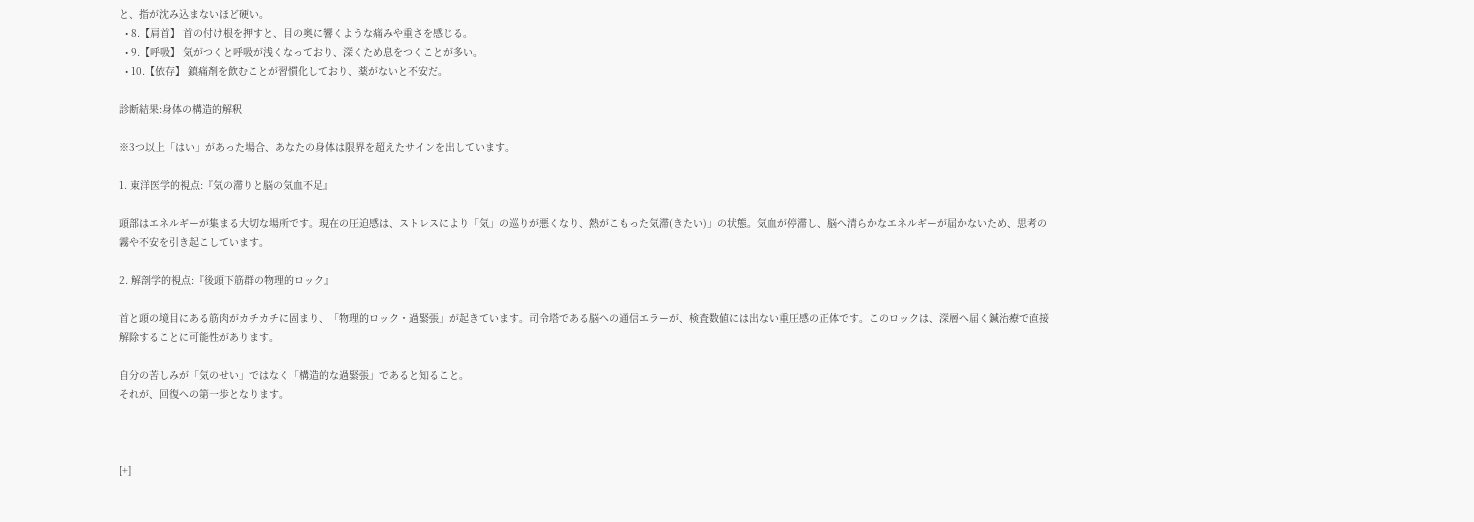と、指が沈み込まないほど硬い。
  • 8.【肩首】 首の付け根を押すと、目の奥に響くような痛みや重さを感じる。
  • 9.【呼吸】 気がつくと呼吸が浅くなっており、深くため息をつくことが多い。
  • 10.【依存】 鎮痛剤を飲むことが習慣化しており、薬がないと不安だ。

診断結果:身体の構造的解釈

※3つ以上「はい」があった場合、あなたの身体は限界を超えたサインを出しています。

1. 東洋医学的視点:『気の滞りと脳の気血不足』

頭部はエネルギーが集まる大切な場所です。現在の圧迫感は、ストレスにより「気」の巡りが悪くなり、熱がこもった気滞(きたい)」の状態。気血が停滞し、脳へ清らかなエネルギーが届かないため、思考の霧や不安を引き起こしています。

2. 解剖学的視点:『後頭下筋群の物理的ロック』

首と頭の境目にある筋肉がカチカチに固まり、「物理的ロック・過緊張」が起きています。司令塔である脳への通信エラーが、検査数値には出ない重圧感の正体です。このロックは、深層へ届く鍼治療で直接解除することに可能性があります。

自分の苦しみが「気のせい」ではなく「構造的な過緊張」であると知ること。
それが、回復への第一歩となります。



[+]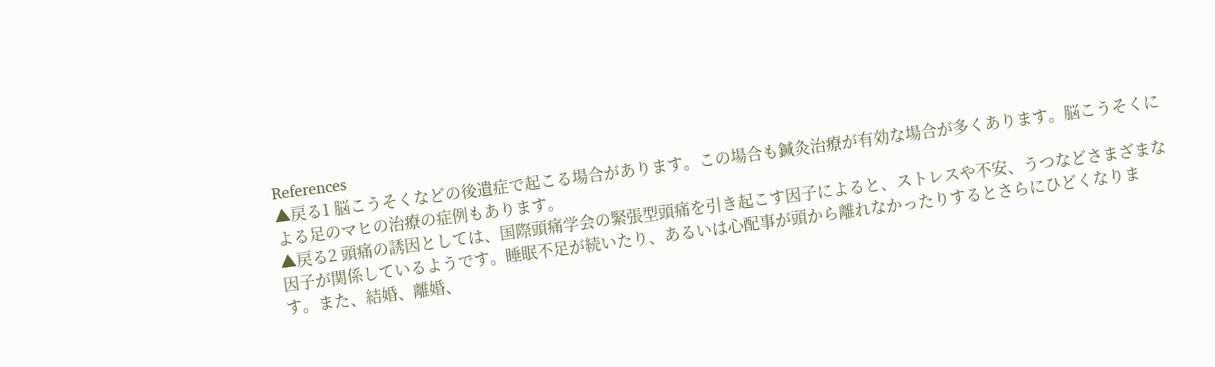References
▲戻る1 脳こうそくなどの後遺症で起こる場合があります。この場合も鍼灸治療が有効な場合が多くあります。脳こうそくによる足のマヒの治療の症例もあります。
▲戻る2 頭痛の誘因としては、国際頭痛学会の緊張型頭痛を引き起こす因子によると、ストレスや不安、うつなどさまざまな因子が関係しているようです。睡眠不足が続いたり、あるいは心配事が頭から離れなかったりするとさらにひどくなります。また、結婚、離婚、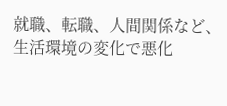就職、転職、人間関係など、生活環境の変化で悪化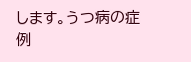します。うつ病の症例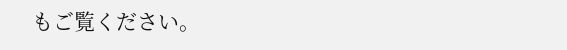もご覧ください。